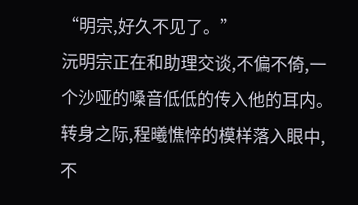“明宗,好久不见了。”
沅明宗正在和助理交谈,不偏不倚,一个沙哑的嗓音低低的传入他的耳内。转身之际,程曦憔悴的模样落入眼中,不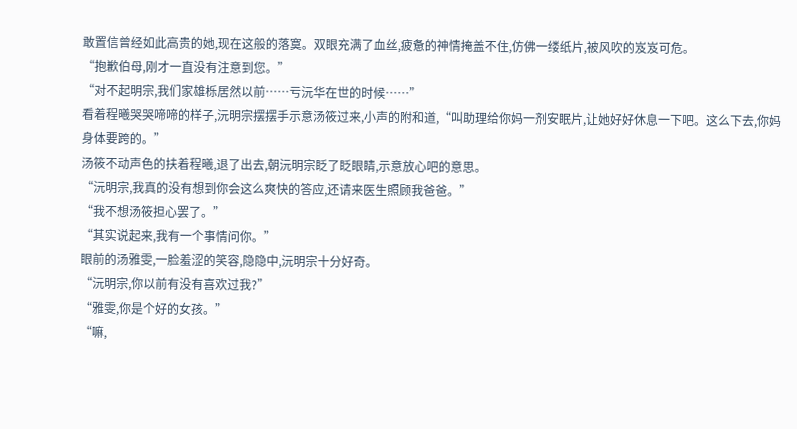敢置信曾经如此高贵的她,现在这般的落寞。双眼充满了血丝,疲惫的神情掩盖不住,仿佛一缕纸片,被风吹的岌岌可危。
“抱歉伯母,刚才一直没有注意到您。”
“对不起明宗,我们家雄栎居然以前……亏沅华在世的时候……”
看着程曦哭哭啼啼的样子,沅明宗摆摆手示意汤筱过来,小声的附和道,“叫助理给你妈一剂安眠片,让她好好休息一下吧。这么下去,你妈身体要跨的。”
汤筱不动声色的扶着程曦,退了出去,朝沅明宗眨了眨眼睛,示意放心吧的意思。
“沅明宗,我真的没有想到你会这么爽快的答应,还请来医生照顾我爸爸。”
“我不想汤筱担心罢了。”
“其实说起来,我有一个事情问你。”
眼前的汤雅雯,一脸羞涩的笑容,隐隐中,沅明宗十分好奇。
“沅明宗,你以前有没有喜欢过我?”
“雅雯,你是个好的女孩。”
“嘛,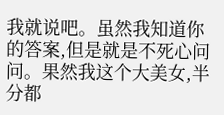我就说吧。虽然我知道你的答案,但是就是不死心问问。果然我这个大美女,半分都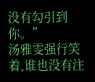没有勾引到你。”
汤雅雯强行笑着,谁也没有注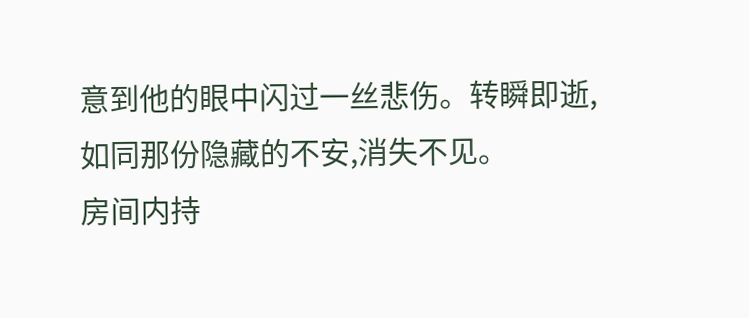意到他的眼中闪过一丝悲伤。转瞬即逝,如同那份隐藏的不安,消失不见。
房间内持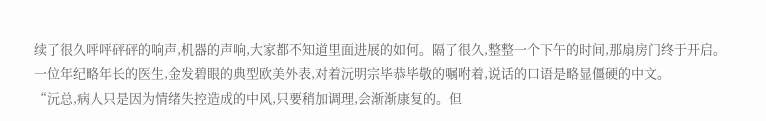续了很久呯呯砰砰的响声,机器的声响,大家都不知道里面进展的如何。隔了很久,整整一个下午的时间,那扇房门终于开启。
一位年纪略年长的医生,金发碧眼的典型欧美外表,对着沅明宗毕恭毕敬的嘱咐着,说话的口语是略显僵硬的中文。
“沅总,病人只是因为情绪失控造成的中风,只要稍加调理,会渐渐康复的。但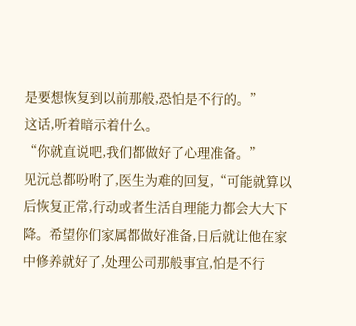是要想恢复到以前那般,恐怕是不行的。”
这话,听着暗示着什么。
“你就直说吧,我们都做好了心理准备。”
见沅总都吩咐了,医生为难的回复,“可能就算以后恢复正常,行动或者生活自理能力都会大大下降。希望你们家属都做好准备,日后就让他在家中修养就好了,处理公司那般事宜,怕是不行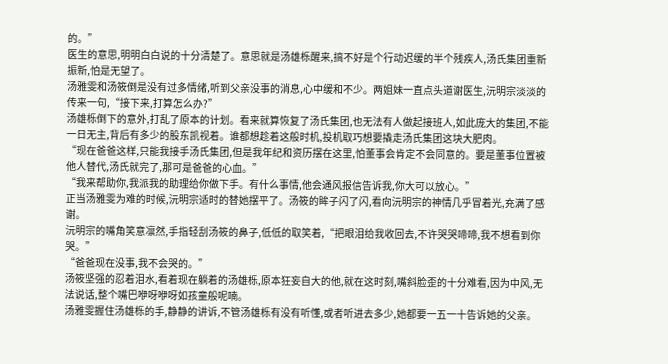的。”
医生的意思,明明白白说的十分清楚了。意思就是汤雄栎醒来,搞不好是个行动迟缓的半个残疾人,汤氏集团重新振新,怕是无望了。
汤雅雯和汤筱倒是没有过多情绪,听到父亲没事的消息,心中缓和不少。两姐妹一直点头道谢医生,沅明宗淡淡的传来一句,“接下来,打算怎么办?”
汤雄栎倒下的意外,打乱了原本的计划。看来就算恢复了汤氏集团,也无法有人做起接班人,如此庞大的集团,不能一日无主,背后有多少的股东凯视着。谁都想趁着这般时机,投机取巧想要撬走汤氏集团这块大肥肉。
“现在爸爸这样,只能我接手汤氏集团,但是我年纪和资历摆在这里,怕董事会肯定不会同意的。要是董事位置被他人替代,汤氏就完了,那可是爸爸的心血。”
“我来帮助你,我派我的助理给你做下手。有什么事情,他会通风报信告诉我,你大可以放心。”
正当汤雅雯为难的时候,沅明宗适时的替她摆平了。汤筱的眸子闪了闪,看向沅明宗的神情几乎冒着光,充满了感谢。
沅明宗的嘴角笑意凛然,手指轻刮汤筱的鼻子,低低的取笑着,“把眼泪给我收回去,不许哭哭啼啼,我不想看到你哭。”
“爸爸现在没事,我不会哭的。”
汤筱坚强的忍着泪水,看着现在躺着的汤雄栎,原本狂妄自大的他,就在这时刻,嘴斜脸歪的十分难看,因为中风,无法说话,整个嘴巴咿呀咿呀如孩童般呢喃。
汤雅雯握住汤雄栎的手,静静的讲诉,不管汤雄栎有没有听懂,或者听进去多少,她都要一五一十告诉她的父亲。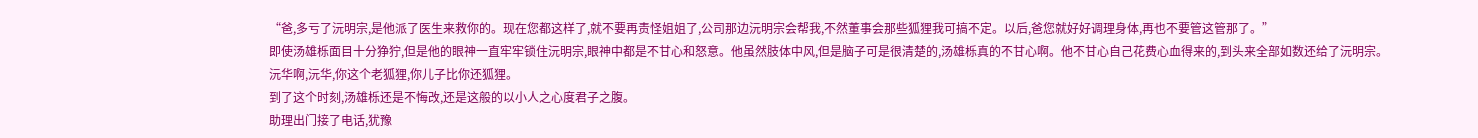“爸,多亏了沅明宗,是他派了医生来救你的。现在您都这样了,就不要再责怪姐姐了,公司那边沅明宗会帮我,不然董事会那些狐狸我可搞不定。以后,爸您就好好调理身体,再也不要管这管那了。”
即使汤雄栎面目十分狰狞,但是他的眼神一直牢牢锁住沅明宗,眼神中都是不甘心和怒意。他虽然肢体中风,但是脑子可是很清楚的,汤雄栎真的不甘心啊。他不甘心自己花费心血得来的,到头来全部如数还给了沅明宗。
沅华啊,沅华,你这个老狐狸,你儿子比你还狐狸。
到了这个时刻,汤雄栎还是不悔改,还是这般的以小人之心度君子之腹。
助理出门接了电话,犹豫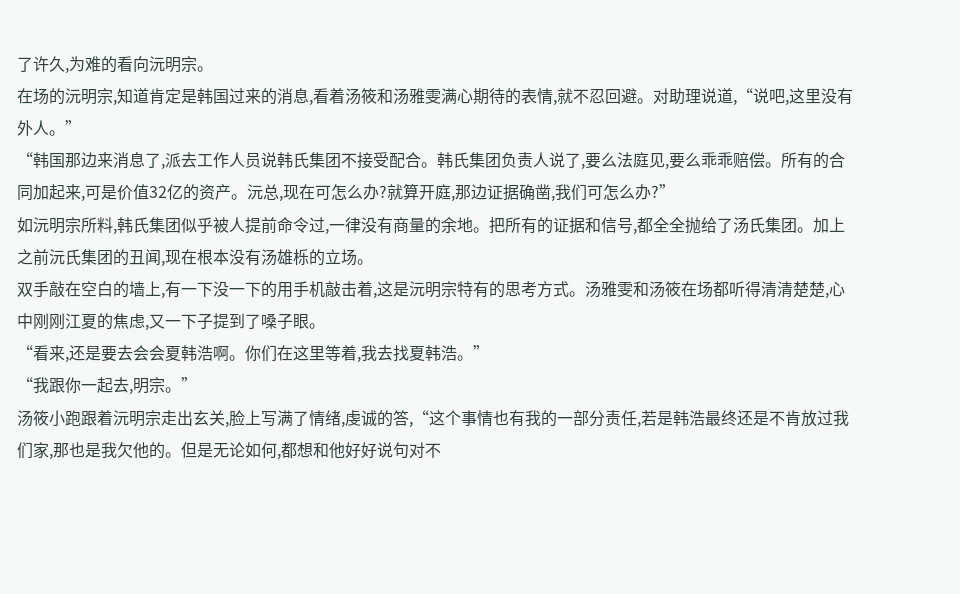了许久,为难的看向沅明宗。
在场的沅明宗,知道肯定是韩国过来的消息,看着汤筱和汤雅雯满心期待的表情,就不忍回避。对助理说道,“说吧,这里没有外人。”
“韩国那边来消息了,派去工作人员说韩氏集团不接受配合。韩氏集团负责人说了,要么法庭见,要么乖乖赔偿。所有的合同加起来,可是价值32亿的资产。沅总,现在可怎么办?就算开庭,那边证据确凿,我们可怎么办?”
如沅明宗所料,韩氏集团似乎被人提前命令过,一律没有商量的余地。把所有的证据和信号,都全全抛给了汤氏集团。加上之前沅氏集团的丑闻,现在根本没有汤雄栎的立场。
双手敲在空白的墙上,有一下没一下的用手机敲击着,这是沅明宗特有的思考方式。汤雅雯和汤筱在场都听得清清楚楚,心中刚刚江夏的焦虑,又一下子提到了嗓子眼。
“看来,还是要去会会夏韩浩啊。你们在这里等着,我去找夏韩浩。”
“我跟你一起去,明宗。”
汤筱小跑跟着沅明宗走出玄关,脸上写满了情绪,虔诚的答,“这个事情也有我的一部分责任,若是韩浩最终还是不肯放过我们家,那也是我欠他的。但是无论如何,都想和他好好说句对不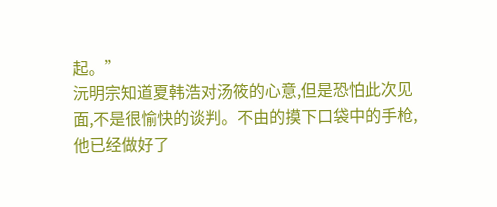起。”
沅明宗知道夏韩浩对汤筱的心意,但是恐怕此次见面,不是很愉快的谈判。不由的摸下口袋中的手枪,他已经做好了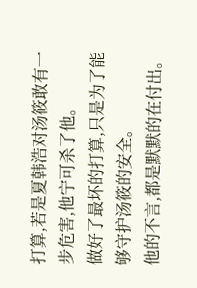打算,若是夏韩浩对汤筱敢有一步危害,他宁可杀了他。
做好了最坏的打算,只是为了能够守护汤筱的安全。
他的不言,都是默默的在付出。